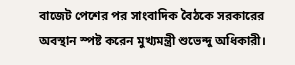বাজেট পেশের পর সাংবাদিক বৈঠকে সরকারের অবস্থান স্পষ্ট করেন মুখ্যমন্ত্রী শুভেন্দু অধিকারী।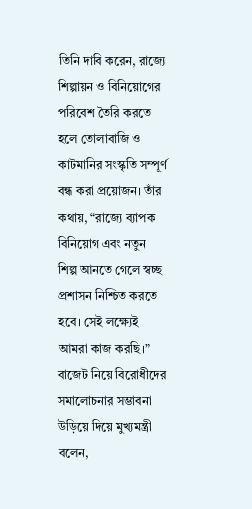তিনি দাবি করেন, রাজ্যে শিল্পায়ন ও বিনিয়োগের পরিবেশ তৈরি করতে হলে তোলাবাজি ও কাটমানির সংস্কৃতি সম্পূর্ণ বন্ধ করা প্রয়োজন। তাঁর কথায়, “রাজ্যে ব্যাপক বিনিয়োগ এবং নতুন শিল্প আনতে গেলে স্বচ্ছ প্রশাসন নিশ্চিত করতে হবে। সেই লক্ষ্যেই আমরা কাজ করছি।”
বাজেট নিয়ে বিরোধীদের সমালোচনার সম্ভাবনা উড়িয়ে দিয়ে মুখ্যমন্ত্রী বলেন,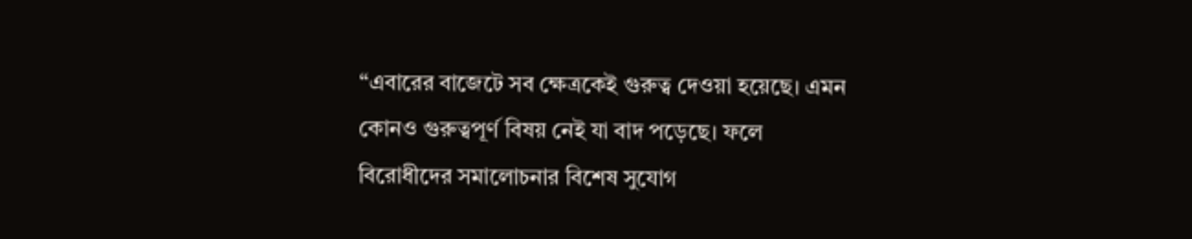“এবারের বাজেটে সব ক্ষেত্রকেই গুরুত্ব দেওয়া হয়েছে। এমন কোনও গুরুত্বপূর্ণ বিষয় নেই যা বাদ পড়েছে। ফলে বিরোধীদের সমালোচনার বিশেষ সুযোগ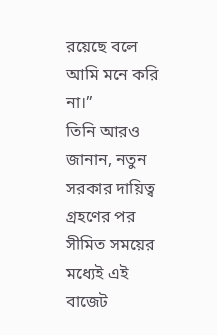রয়েছে বলে আমি মনে করি না।”
তিনি আরও জানান, নতুন সরকার দায়িত্ব গ্রহণের পর সীমিত সময়ের মধ্যেই এই বাজেট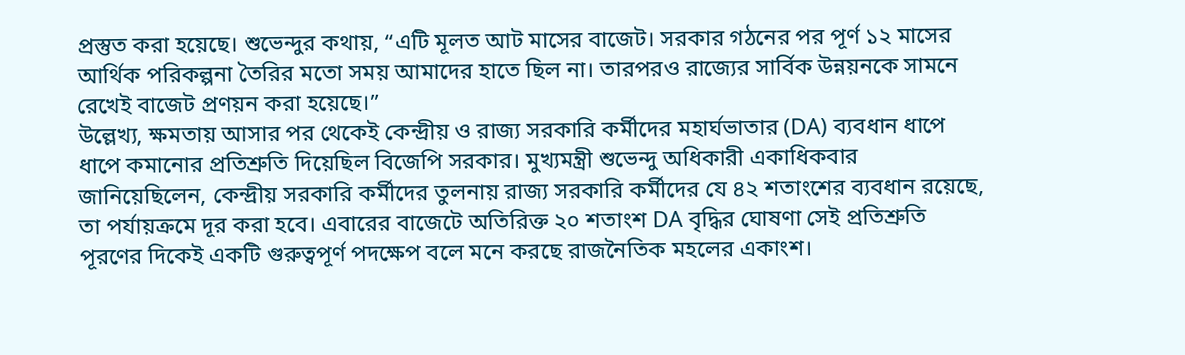প্রস্তুত করা হয়েছে। শুভেন্দুর কথায়, “এটি মূলত আট মাসের বাজেট। সরকার গঠনের পর পূর্ণ ১২ মাসের আর্থিক পরিকল্পনা তৈরির মতো সময় আমাদের হাতে ছিল না। তারপরও রাজ্যের সার্বিক উন্নয়নকে সামনে রেখেই বাজেট প্রণয়ন করা হয়েছে।”
উল্লেখ্য, ক্ষমতায় আসার পর থেকেই কেন্দ্রীয় ও রাজ্য সরকারি কর্মীদের মহার্ঘভাতার (DA) ব্যবধান ধাপে ধাপে কমানোর প্রতিশ্রুতি দিয়েছিল বিজেপি সরকার। মুখ্যমন্ত্রী শুভেন্দু অধিকারী একাধিকবার জানিয়েছিলেন, কেন্দ্রীয় সরকারি কর্মীদের তুলনায় রাজ্য সরকারি কর্মীদের যে ৪২ শতাংশের ব্যবধান রয়েছে, তা পর্যায়ক্রমে দূর করা হবে। এবারের বাজেটে অতিরিক্ত ২০ শতাংশ DA বৃদ্ধির ঘোষণা সেই প্রতিশ্রুতি পূরণের দিকেই একটি গুরুত্বপূর্ণ পদক্ষেপ বলে মনে করছে রাজনৈতিক মহলের একাংশ।